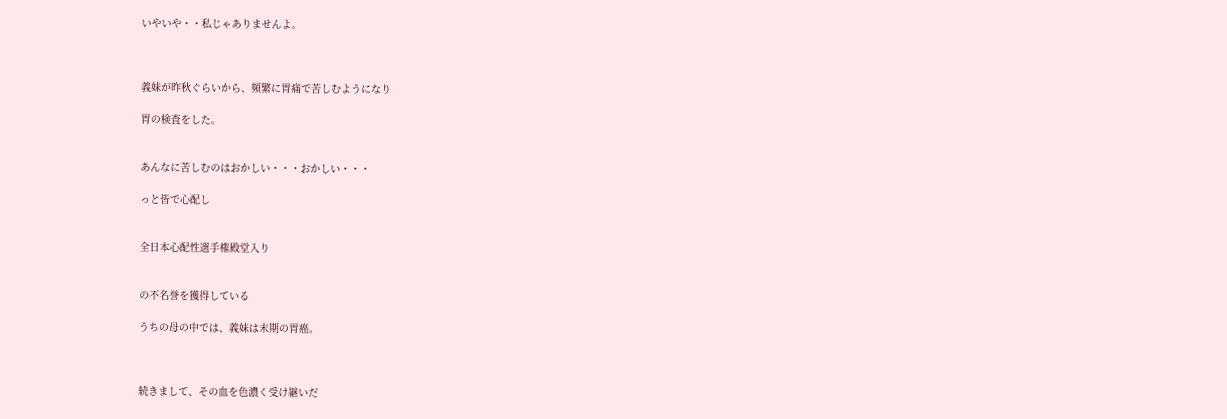いやいや・・私じゃありませんよ。



義妹が昨秋ぐらいから、頻繁に胃痛で苦しむようになり

胃の検査をした。


あんなに苦しむのはおかしい・・・おかしい・・・

っと皆で心配し


全日本心配性選手権殿堂入り


の不名誉を獲得している

うちの母の中では、義妹は末期の胃癌。



続きまして、その血を色濃く受け継いだ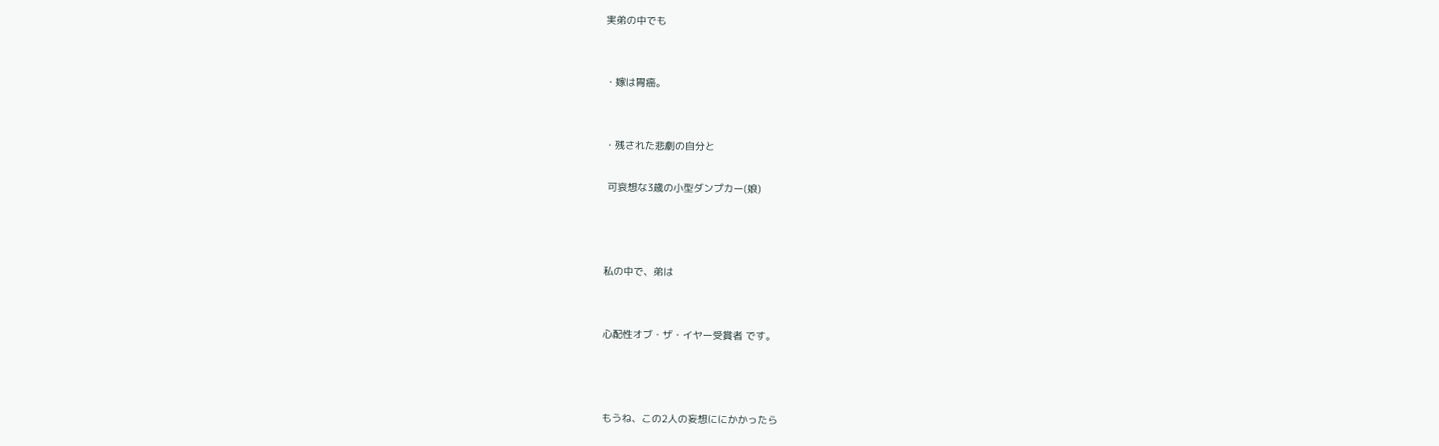実弟の中でも


・嫁は胃癌。


・残された悲劇の自分と

 可哀想な3歳の小型ダンプカー(娘)



私の中で、弟は


心配性オブ・ザ・イヤー受賞者 です。



もうね、この2人の妄想ににかかったら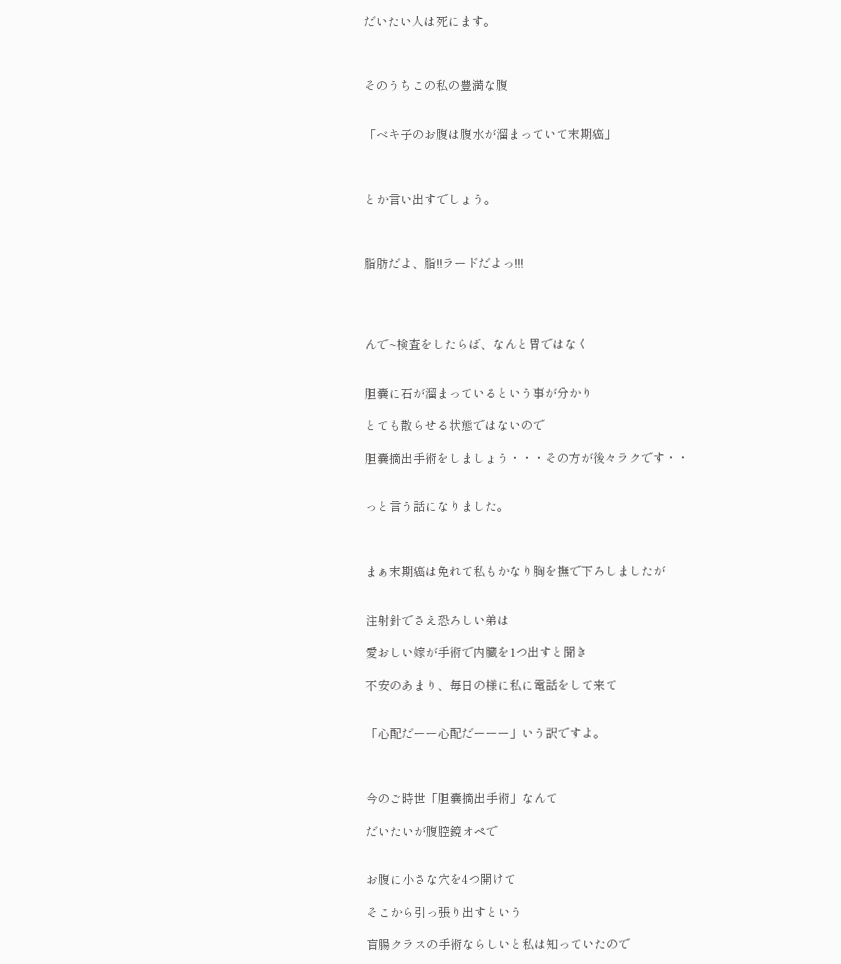だいたい人は死にます。



そのうちこの私の豊満な腹


「ベキ子のお腹は腹水が溜まっていて末期癌」



とか言い出すでしょう。



脂肪だよ、脂!!ラードだよっ!!!




んで~検査をしたらば、なんと胃ではなく


胆嚢に石が溜まっているという事が分かり

とても散らせる状態ではないので

胆嚢摘出手術をしましょう・・・その方が後々ラクです・・


っと言う話になりました。



まぁ末期癌は免れて私もかなり胸を撫で下ろしましたが


注射針でさえ恐ろしい弟は

愛おしい嫁が手術で内臓を1つ出すと聞き

不安のあまり、毎日の様に私に電話をして来て


「心配だーー心配だーーー」いう訳ですよ。



今のご時世「胆嚢摘出手術」なんて

だいたいが腹腔鏡オペで


お腹に小さな穴を4つ開けて

そこから引っ張り出すという

盲腸クラスの手術ならしいと私は知っていたので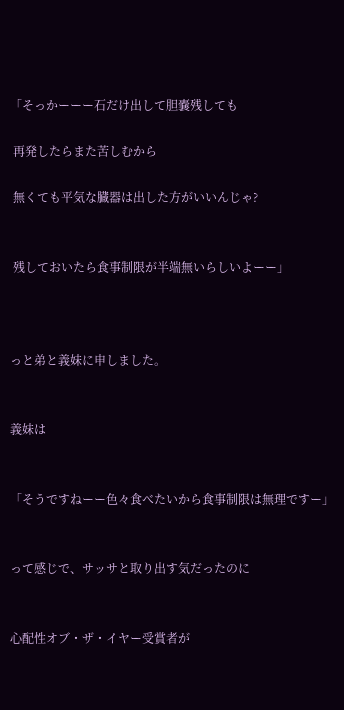「そっかーーー石だけ出して胆嚢残しても

 再発したらまた苦しむから

 無くても平気な臓器は出した方がいいんじゃ?


 残しておいたら食事制限が半端無いらしいよーー」



っと弟と義妹に申しました。


義妹は


「そうですねーー色々食べたいから食事制限は無理ですー」


って感じで、サッサと取り出す気だったのに


心配性オブ・ザ・イヤー受賞者が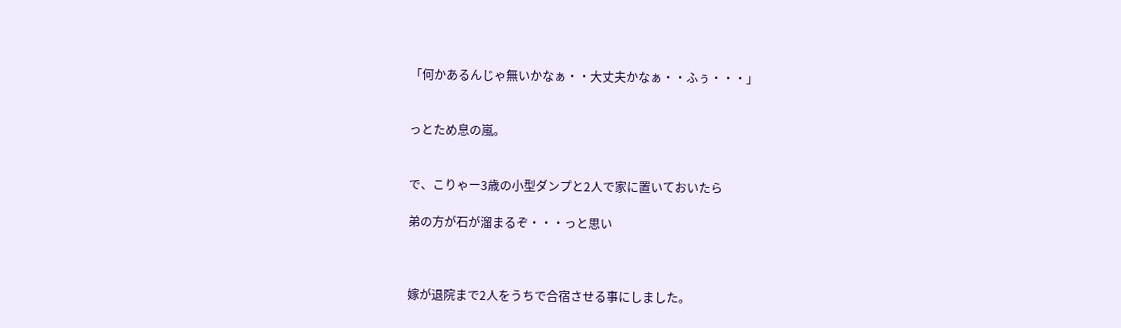「何かあるんじゃ無いかなぁ・・大丈夫かなぁ・・ふぅ・・・」


っとため息の嵐。


で、こりゃー3歳の小型ダンプと2人で家に置いておいたら

弟の方が石が溜まるぞ・・・っと思い



嫁が退院まで2人をうちで合宿させる事にしました。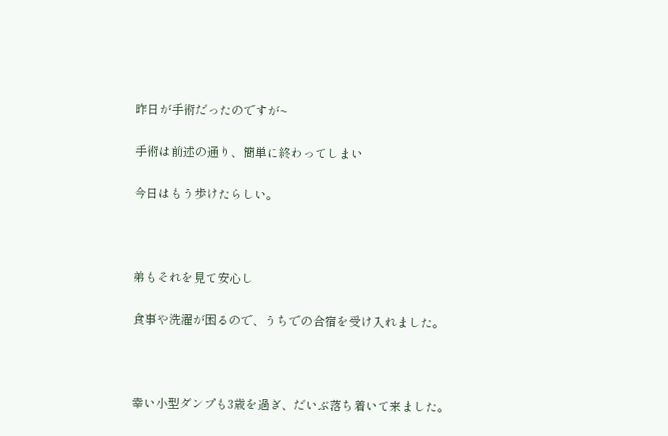昨日が手術だったのですが~

手術は前述の通り、簡単に終わってしまい

今日はもう歩けたらしい。



弟もそれを見て安心し

食事や洗濯が困るので、うちでの合宿を受け入れました。



幸い小型ダンプも3歳を過ぎ、だいぶ落ち着いて来ました。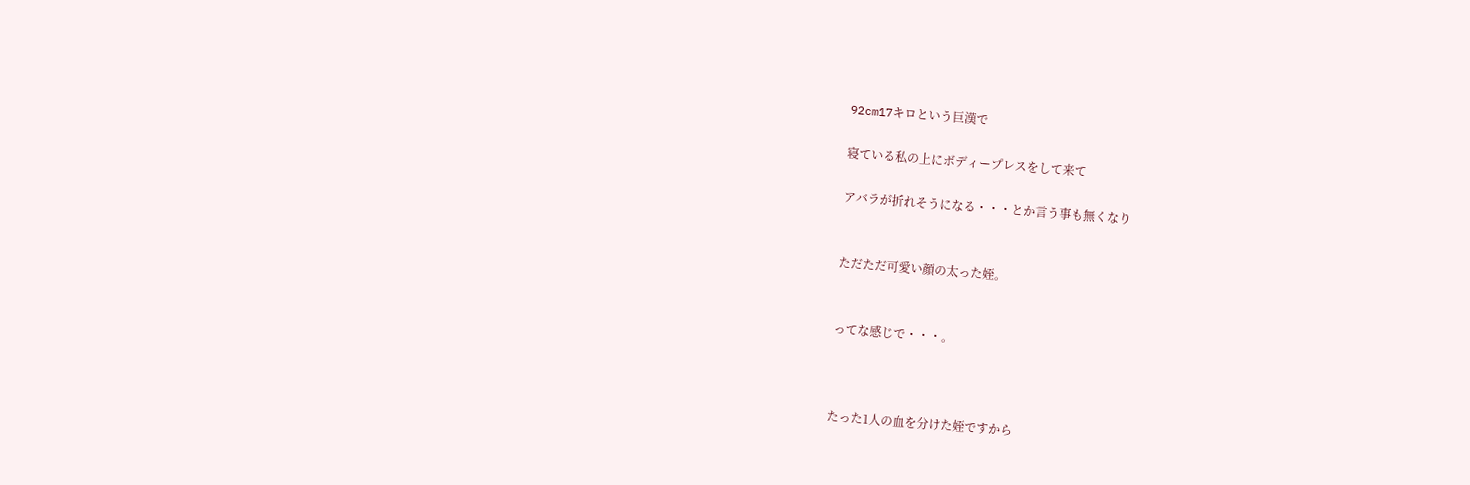92cm17キロという巨漢で

寝ている私の上にボディープレスをして来て

アバラが折れそうになる・・・とか言う事も無くなり


ただただ可愛い顔の太った姪。


ってな感じで・・・。



たった1人の血を分けた姪ですから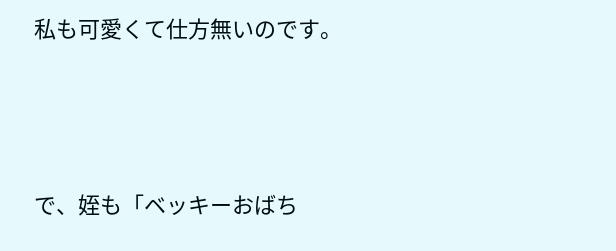私も可愛くて仕方無いのです。



で、姪も「ベッキーおばち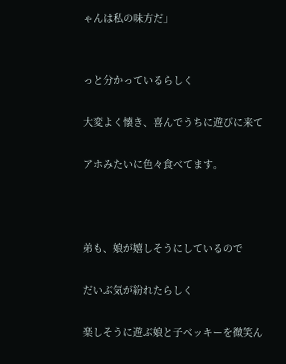ゃんは私の味方だ」


っと分かっているらしく

大変よく懐き、喜んでうちに遊びに来て

アホみたいに色々食べてます。



弟も、娘が嬉しそうにしているので

だいぶ気が紛れたらしく

楽しそうに遊ぶ娘と子ベッキーを微笑ん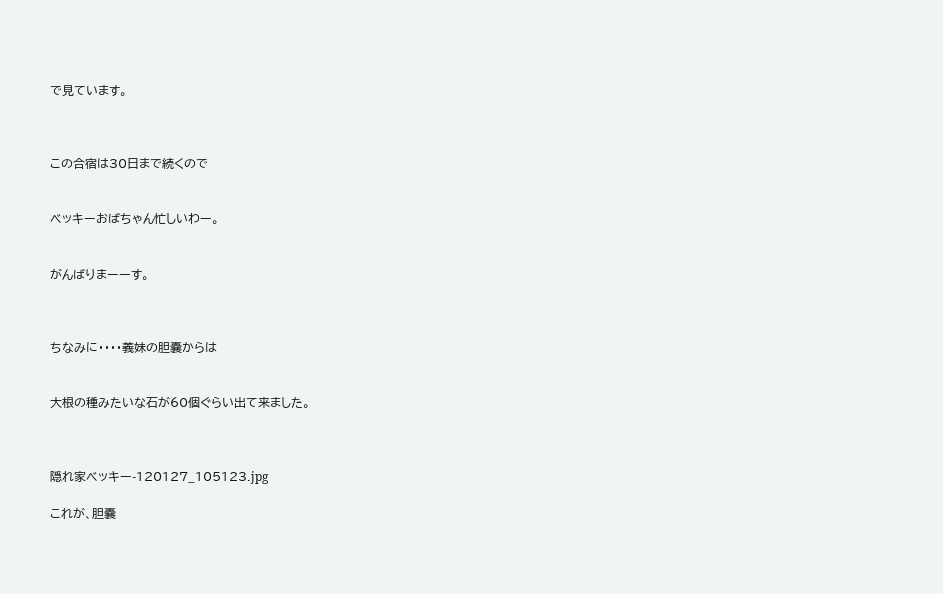で見ています。



この合宿は30日まで続くので


ベッキーおばちゃん忙しいわー。


がんばりまーーす。



ちなみに・・・・義妹の胆嚢からは


大根の種みたいな石が60個ぐらい出て来ました。



隠れ家ベッキー-120127_105123.jpg

これが、胆嚢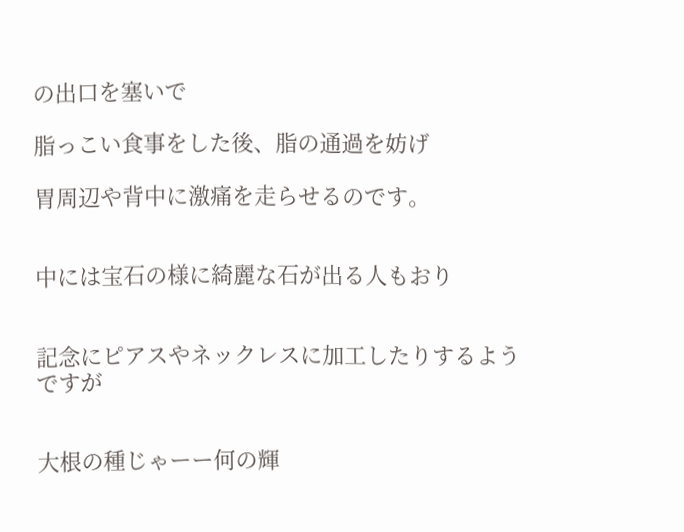の出口を塞いで

脂っこい食事をした後、脂の通過を妨げ

胃周辺や背中に激痛を走らせるのです。


中には宝石の様に綺麗な石が出る人もおり


記念にピアスやネックレスに加工したりするようですが


大根の種じゃーー何の輝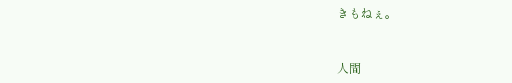きもねぇ。


人間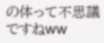の体って不思議ですねww